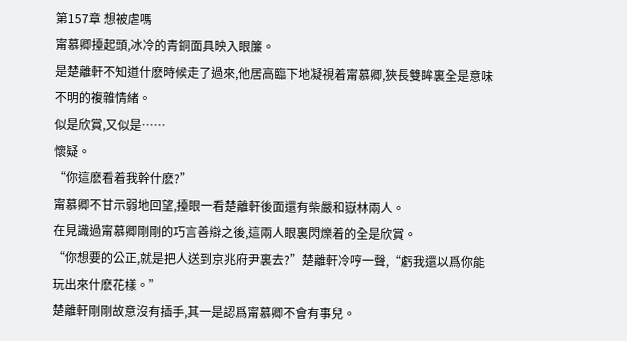第157章 想被虐嗎
甯慕卿擡起頭,冰冷的青銅面具映入眼簾。
是楚離軒不知道什麽時候走了過來,他居高臨下地凝視着甯慕卿,狹長雙眸裏全是意味不明的複雜情緒。
似是欣賞,又似是……
懷疑。
“你這麽看着我幹什麽?”
甯慕卿不甘示弱地回望,擡眼一看楚離軒後面還有柴嚴和嶽林兩人。
在見識過甯慕卿剛剛的巧言善辯之後,這兩人眼裏閃爍着的全是欣賞。
“你想要的公正,就是把人送到京兆府尹裏去?”楚離軒冷哼一聲,“虧我還以爲你能玩出來什麽花樣。”
楚離軒剛剛故意沒有插手,其一是認爲甯慕卿不會有事兒。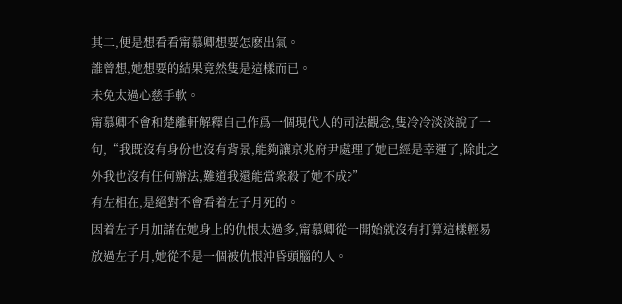其二,便是想看看甯慕卿想要怎麽出氣。
誰曾想,她想要的結果竟然隻是這樣而已。
未免太過心慈手軟。
甯慕卿不會和楚離軒解釋自己作爲一個現代人的司法觀念,隻冷冷淡淡說了一句,“我既沒有身份也沒有背景,能夠讓京兆府尹處理了她已經是幸運了,除此之外我也沒有任何辦法,難道我還能當衆殺了她不成?”
有左相在,是絕對不會看着左子月死的。
因着左子月加諸在她身上的仇恨太過多,甯慕卿從一開始就沒有打算這樣輕易放過左子月,她從不是一個被仇恨沖昏頭腦的人。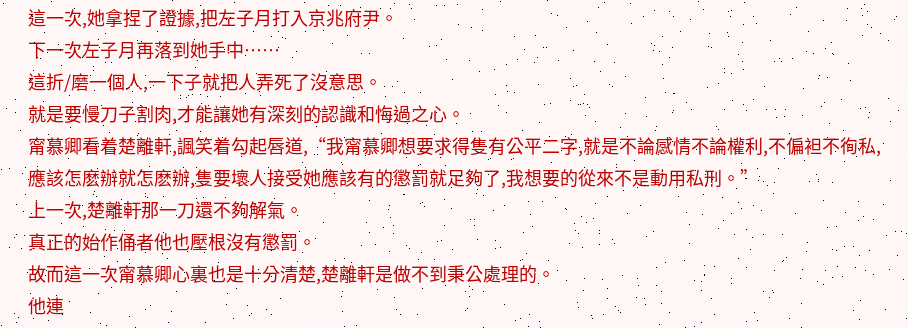這一次,她拿捏了證據,把左子月打入京兆府尹。
下一次左子月再落到她手中……
這折/磨一個人,一下子就把人弄死了沒意思。
就是要慢刀子割肉,才能讓她有深刻的認識和悔過之心。
甯慕卿看着楚離軒,諷笑着勾起唇道,“我甯慕卿想要求得隻有公平二字,就是不論感情不論權利,不偏袒不徇私,應該怎麽辦就怎麽辦,隻要壞人接受她應該有的懲罰就足夠了,我想要的從來不是動用私刑。”
上一次,楚離軒那一刀還不夠解氣。
真正的始作俑者他也壓根沒有懲罰。
故而這一次甯慕卿心裏也是十分清楚,楚離軒是做不到秉公處理的。
他連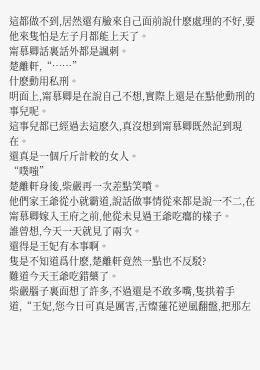這都做不到,居然還有臉來自己面前說什麽處理的不好,要他來隻怕是左子月都能上天了。
甯慕卿話裏話外都是諷刺。
楚離軒,“……”
什麽動用私刑。
明面上,甯慕卿是在說自己不想,實際上還是在點他動刑的事兒呢。
這事兒都已經過去這麽久,真沒想到甯慕卿既然記到現在。
還真是一個斤斤計較的女人。
“噗嗤”
楚離軒身後,柴嚴再一次差點笑噴。
他們家王爺從小就霸道,說話做事情從來都是說一不二,在甯慕卿嫁入王府之前,他從未見過王爺吃癟的樣子。
誰曾想,今天一天就見了兩次。
還得是王妃有本事啊。
隻是不知道爲什麽,楚離軒竟然一點也不反駁?
難道今天王爺吃錯藥了。
柴嚴腦子裏面想了許多,不過還是不敢多嘴,隻拱着手道,“王妃,您今日可真是厲害,舌燦蓮花逆風翻盤,把那左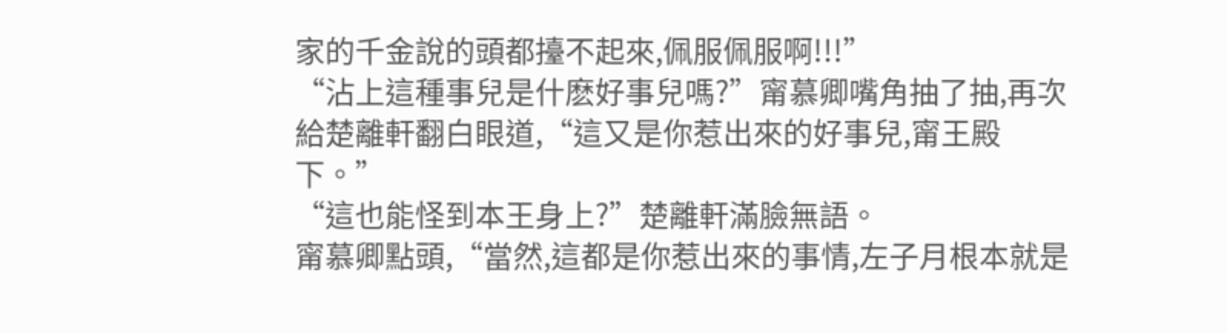家的千金說的頭都擡不起來,佩服佩服啊!!!”
“沾上這種事兒是什麽好事兒嗎?”甯慕卿嘴角抽了抽,再次給楚離軒翻白眼道,“這又是你惹出來的好事兒,甯王殿下。”
“這也能怪到本王身上?”楚離軒滿臉無語。
甯慕卿點頭,“當然,這都是你惹出來的事情,左子月根本就是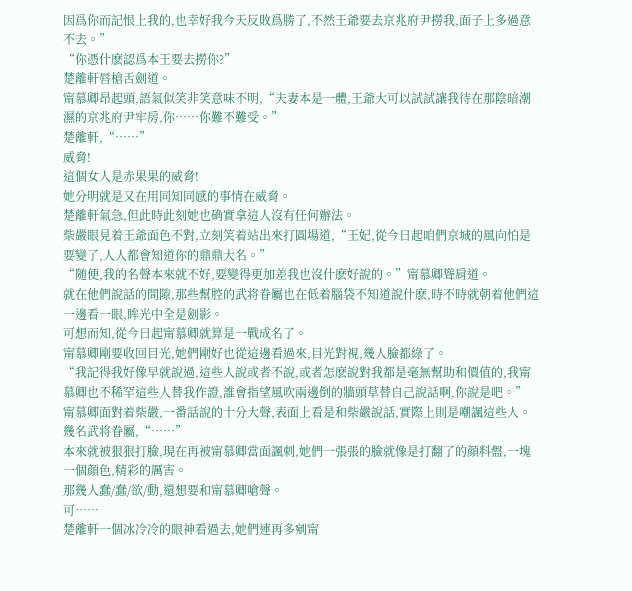因爲你而記恨上我的,也幸好我今天反敗爲勝了,不然王爺要去京兆府尹撈我,面子上多過意不去。”
“你憑什麽認爲本王要去撈你?”
楚離軒唇槍舌劍道。
甯慕卿昂起頭,語氣似笑非笑意味不明,“夫妻本是一體,王爺大可以試試讓我待在那陰暗潮濕的京兆府尹牢房,你……你難不難受。”
楚離軒,“……”
威脅!
這個女人是赤果果的威脅!
她分明就是又在用同知同感的事情在威脅。
楚離軒氣急,但此時此刻她也确實拿這人沒有任何辦法。
柴嚴眼見着王爺面色不對,立刻笑着站出來打圓場道,“王妃,從今日起咱們京城的風向怕是要變了,人人都會知道你的鼎鼎大名。”
“随便,我的名聲本來就不好,要變得更加差我也沒什麽好說的。”甯慕卿聳肩道。
就在他們說話的間隙,那些幫腔的武将眷屬也在低着腦袋不知道說什麽,時不時就朝着他們這一邊看一眼,眸光中全是劍影。
可想而知,從今日起甯慕卿就算是一戰成名了。
甯慕卿剛要收回目光,她們剛好也從這邊看過來,目光對視,幾人臉都綠了。
“我記得我好像早就說過,這些人說或者不說,或者怎麽說對我都是毫無幫助和價值的,我甯慕卿也不稀罕這些人替我作證,誰會指望風吹兩邊倒的牆頭草替自己說話啊,你說是吧。”
甯慕卿面對着柴嚴,一番話說的十分大聲,表面上看是和柴嚴說話,實際上則是嘲諷這些人。
幾名武将眷屬,“……”
本來就被狠狠打臉,現在再被甯慕卿當面諷刺,她們一張張的臉就像是打翻了的顔料盤,一塊一個顔色,精彩的厲害。
那幾人蠢/蠢/欲/動,還想要和甯慕卿嗆聲。
可……
楚離軒一個冰冷冷的眼神看過去,她們連再多剜甯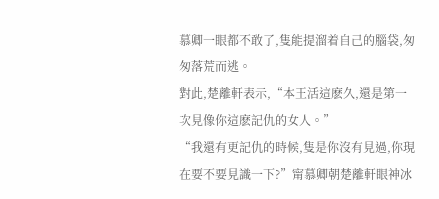慕卿一眼都不敢了,隻能提溜着自己的腦袋,匆匆落荒而逃。
對此,楚離軒表示,“本王活這麽久,還是第一次見像你這麽記仇的女人。”
“我還有更記仇的時候,隻是你沒有見過,你現在要不要見識一下?”甯慕卿朝楚離軒眼神冰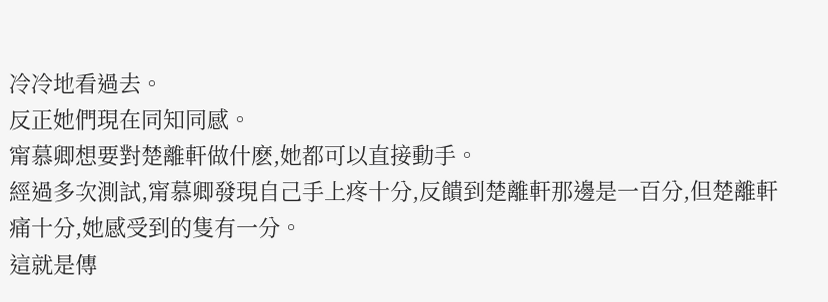冷冷地看過去。
反正她們現在同知同感。
甯慕卿想要對楚離軒做什麽,她都可以直接動手。
經過多次測試,甯慕卿發現自己手上疼十分,反饋到楚離軒那邊是一百分,但楚離軒痛十分,她感受到的隻有一分。
這就是傳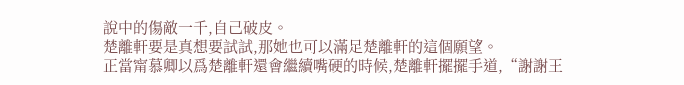說中的傷敵一千,自己破皮。
楚離軒要是真想要試試,那她也可以滿足楚離軒的這個願望。
正當甯慕卿以爲楚離軒還會繼續嘴硬的時候,楚離軒擺擺手道,“謝謝王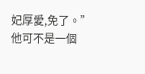妃厚愛,免了。”
他可不是一個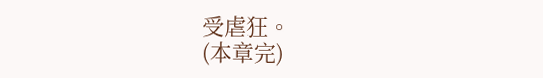受虐狂。
(本章完)